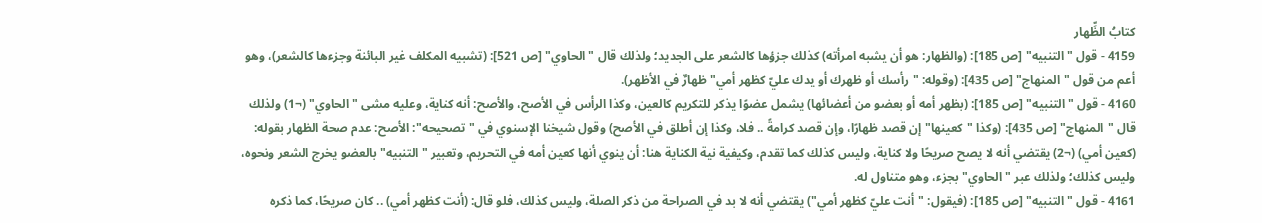كتابُ الظِّهار
4159 - قول "التنبيه" [ص 185]: (والظهار: هو أن يشبه امرأته) كذلك جزؤها كالشعر على الجديد؛ ولذلك قال "الحاوي" [ص 521]: (تشبيه المكلف غير البائنة وجزءها كالشعر)، وهو أعم من قول "المنهاج" [ص 435]: (وقوله: "رأسك أو ظهرك أو يدك عليّ كظهر أمي" ظهارٌ في الأظهر).
4160 - قول "التنبيه" [ص 185]: (بظهر أمه أو بعضو من أعضائها) يشمل عضوًا يذكر للتكريم كالعين، وكذا الرأس في الأصح، والأصح: أنه كناية، وعليه مشى "الحاوي" (¬1) ولذلك قال "المنهاج" [ص 435]: (وكذا "كعينها" إن قصد ظهارًا، وإن قصد كرامةً .. فلا، وكذا إن أطلق في الأصح) وقول شيخنا الإسنوي في "تصحيحه": الأصح: عدم صحة الظهار بقوله: (كعين أمي) (¬2) يقتضي أنه لا يصح صريحًا ولا كناية، وليس كذلك كما تقدم، وكيفية نية الكناية هنا: أن ينوي أنها كعين أمه في التحريم، وتعبير "التنبيه" بالعضو يخرج الشعر ونحوه، وليس كذلك؛ ولذلك عبر "الحاوي" بجزء، وهو متناول له.
4161 - قول "التنبيه" [ص 185]: (فيقول: "أنت عليّ كظهر أمي") يقتضي أنه لا بد في الصراحة من ذكر الصلة، وليس كذلك، فلو قال: (أنت كظهر أمي) .. كان صريحًا، كما ذكره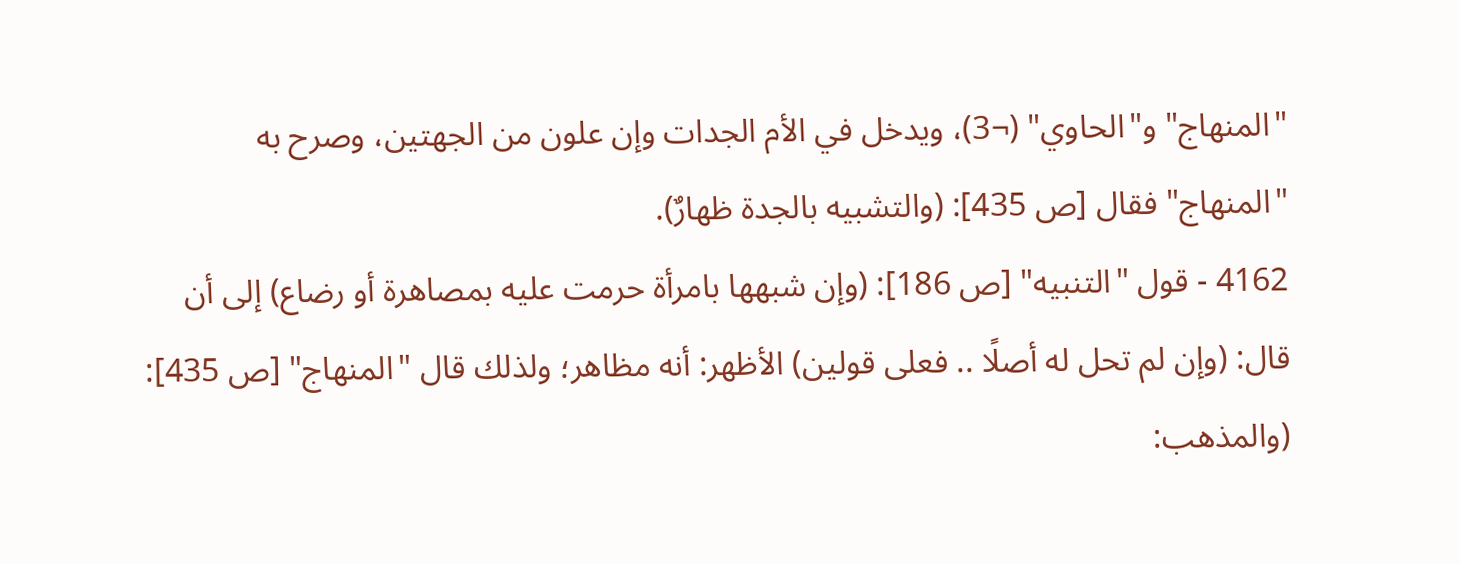"المنهاج" و"الحاوي" (¬3)، ويدخل في الأم الجدات وإن علون من الجهتين، وصرح به "المنهاج" فقال [ص 435]: (والتشبيه بالجدة ظهارٌ).
4162 - قول "التنبيه" [ص 186]: (وإن شبهها بامرأة حرمت عليه بمصاهرة أو رضاع) إلى أن قال: (وإن لم تحل له أصلًا .. فعلى قولين) الأظهر: أنه مظاهر؛ ولذلك قال "المنهاج" [ص 435]: (والمذهب: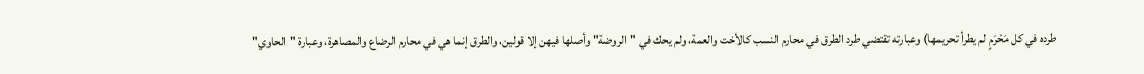طرده في كل مَحْرَمٍ لم يطرأ تحريمها) وعبارته تقتضي طرد الطرق في محارم النسب كالأخت والعمة، ولم يحك في "الروضة" وأصلها فيهن إلا قولين، والطرق إنما هي في محارم الرضاع والمصاهرة، وعبارة "الحاوي"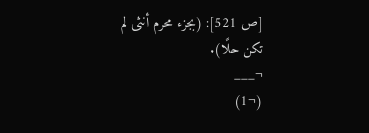[ص 521]: (بجزء محرم أنثى لم تكن حلًا).
¬___
(¬1)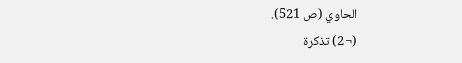الحاوي (ص 521).
(¬2) تذكرة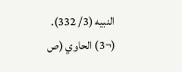النبيه (3/ 332).
(¬3) الحاوي (ص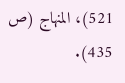521)، المنهاج (ص 435).